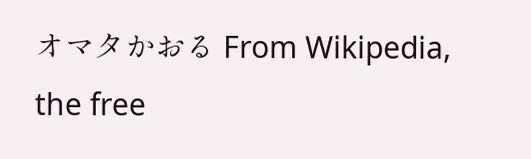オマタかおる From Wikipedia, the free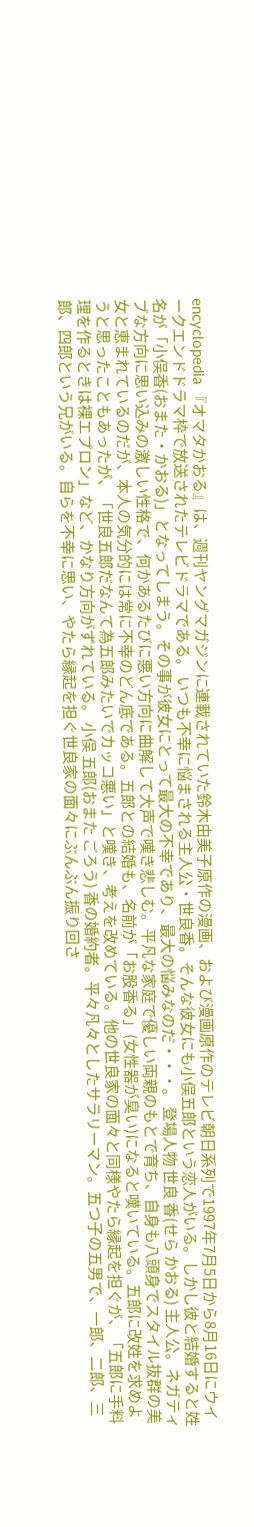encyclopedia 『オマタかおる』は、週刊ヤングマガジンに連載されていた鈴木由美子原作の漫画、および漫画原作のテレビ朝日系列で1997年7月5日から8月16日にウイークエンドドラマ枠で放送されたテレビドラマである。 いつも不幸に悩まされる主人公・世良香。そんな彼女にも小俣五郎という恋人がいる。しかし彼と結婚すると姓名が「小俣香(おまた・かおる)」となってしまう。その事が彼女にとって最大の不幸であり、最大の悩みなのだ・・・。 登場人物 世良 香(せら かおる) 主人公。ネガティブな方向に思い込みの激しい性格で、何かあるたびに悪い方向に曲解して大声で嘆き悲しむ。平凡な家庭で優しい両親のもとで育ち、自身も八頭身でスタイル抜群の美女と恵まれているのだが、本人の気分的には常に不幸のどん底である。五郎との結婚も、名前が「お股香る」(女性器が臭い)になると嘆いている。五郎に改姓を求めようと思ったこともあったが、「世良五郎だなんて為五郎みたいでカッコ悪い」と嘆き、考えを改めている。他の世良家の面々と同様やたら縁起を担ぐが、「五郎に手料理を作るときは裸エプロン」など、かなり方向がずれている。 小俣 五郎(おまた ごろう) 香の婚約者。平々凡々としたサラリーマン。五つ子の五男で、一郎、二郎、三郎、四郎という兄がいる。自らを不幸に思い、やたら縁起を担ぐ世良家の面々にぶんぶん振り回さ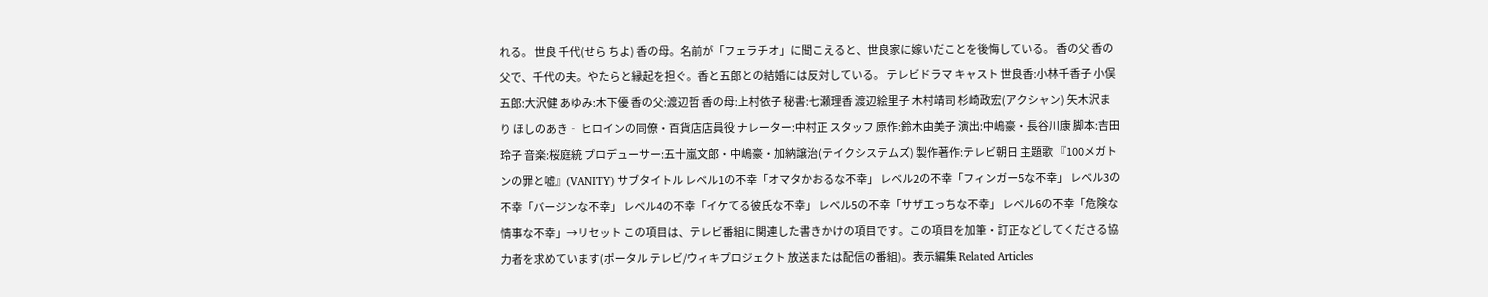れる。 世良 千代(せら ちよ) 香の母。名前が「フェラチオ」に聞こえると、世良家に嫁いだことを後悔している。 香の父 香の父で、千代の夫。やたらと縁起を担ぐ。香と五郎との結婚には反対している。 テレビドラマ キャスト 世良香:小林千香子 小俣五郎:大沢健 あゆみ:木下優 香の父:渡辺哲 香の母:上村依子 秘書:七瀬理香 渡辺絵里子 木村靖司 杉崎政宏(アクシャン) 矢木沢まり ほしのあき‐ ヒロインの同僚・百貨店店員役 ナレーター:中村正 スタッフ 原作:鈴木由美子 演出:中嶋豪・長谷川康 脚本:吉田玲子 音楽:桜庭統 プロデューサー:五十嵐文郎・中嶋豪・加納譲治(テイクシステムズ) 製作著作:テレビ朝日 主題歌 『100メガトンの罪と嘘』(VANITY) サブタイトル レベル1の不幸「オマタかおるな不幸」 レベル2の不幸「フィンガー5な不幸」 レベル3の不幸「バージンな不幸」 レベル4の不幸「イケてる彼氏な不幸」 レベル5の不幸「サザエっちな不幸」 レベル6の不幸「危険な情事な不幸」→リセット この項目は、テレビ番組に関連した書きかけの項目です。この項目を加筆・訂正などしてくださる協力者を求めています(ポータル テレビ/ウィキプロジェクト 放送または配信の番組)。表示編集 Related Articles